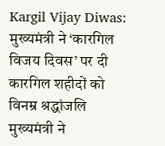Kargil Vijay Diwas: मुख्यमंत्री ने ‘कारगिल विजय दिवस’ पर दी कारगिल शहीदों को विनम्र श्रद्धांजलि
मुख्यमंत्री ने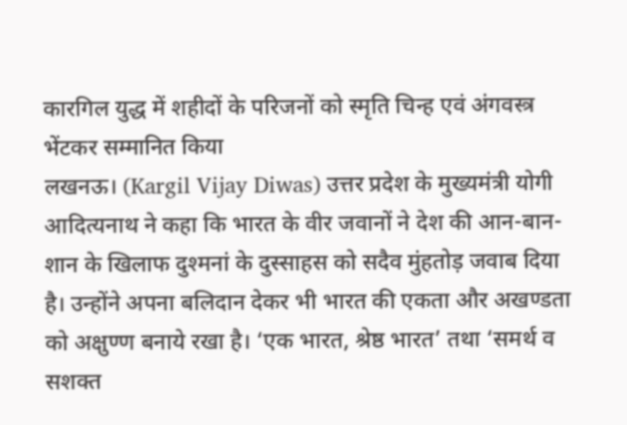कारगिल युद्ध में शहीदों के परिजनों को स्मृति चिन्ह एवं अंगवस्त्र भेंटकर सम्मानित किया
लखनऊ। (Kargil Vijay Diwas) उत्तर प्रदेश के मुख्यमंत्री योगी आदित्यनाथ ने कहा कि भारत के वीर जवानों ने देश की आन-बान-शान के खिलाफ दुश्मनां के दुस्साहस को सदैव मुंहतोड़ जवाब दिया है। उन्होंने अपना बलिदान देकर भी भारत की एकता और अखण्डता को अक्षुण्ण बनाये रखा है। ‘एक भारत, श्रेष्ठ भारत’ तथा ‘समर्थ व सशक्त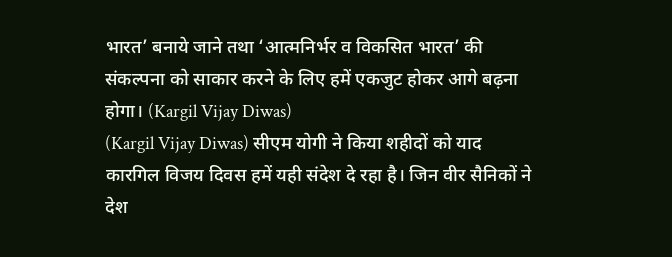भारत’ बनाये जाने तथा ‘आत्मनिर्भर व विकसित भारत’ की संकल्पना को साकार करने के लिए हमें एकजुट होकर आगे बढ़ना होगा। (Kargil Vijay Diwas)
(Kargil Vijay Diwas) सीएम योगी ने किया शहीदों को याद
कारगिल विजय दिवस हमें यही संदेश दे रहा है। जिन वीर सैनिकों ने देश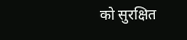को सुरक्षित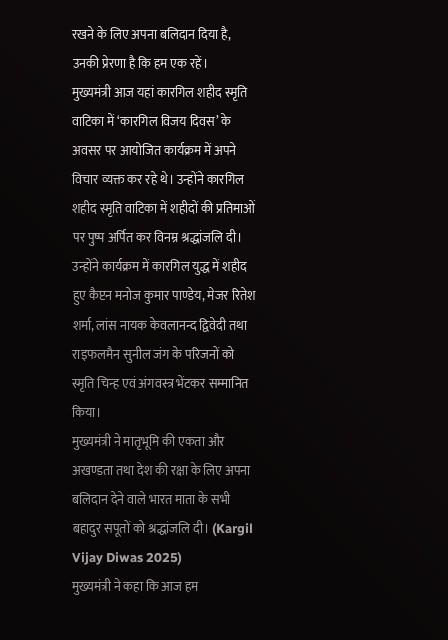रखने के लिए अपना बलिदान दिया है, उनकी प्रेरणा है कि हम एक रहें।
मुख्यमंत्री आज यहां कारगिल शहीद स्मृति वाटिका में ‘कारगिल विजय दिवस’ के अवसर पर आयोजित कार्यक्रम में अपने विचार व्यक्त कर रहे थे। उन्होंने कारगिल शहीद स्मृति वाटिका में शहीदों की प्रतिमाओं पर पुष्प अर्पित कर विनम्र श्रद्धांजलि दी।
उन्होंने कार्यक्रम में कारगिल युद्ध में शहीद हुए कैप्टन मनोज कुमार पाण्डेय, मेजर रितेश शर्मा, लांस नायक केवलानन्द द्विवेदी तथा राइफलमैन सुनील जंग के परिजनों को स्मृति चिन्ह एवं अंगवस्त्र भेंटकर सम्मानित किया।
मुख्यमंत्री ने मातृभूमि की एकता और अखण्डता तथा देश की रक्षा के लिए अपना बलिदान देने वाले भारत माता के सभी बहादुर सपूतों को श्रद्धांजलि दी। (Kargil Vijay Diwas 2025)
मुख्यमंत्री ने कहा कि आज हम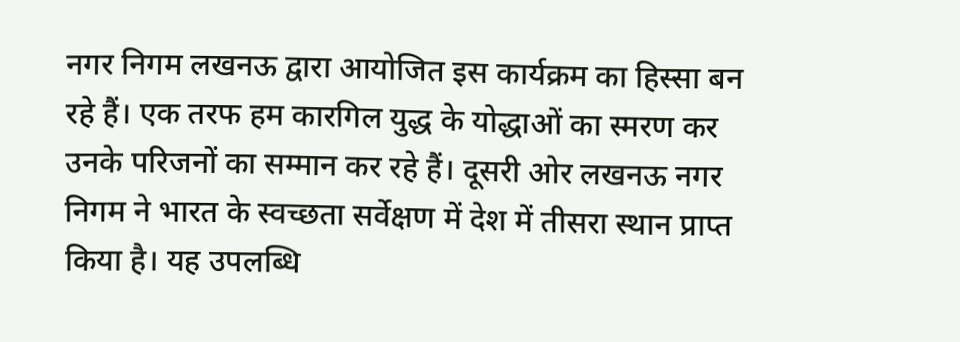नगर निगम लखनऊ द्वारा आयोजित इस कार्यक्रम का हिस्सा बन रहे हैं। एक तरफ हम कारगिल युद्ध के योद्धाओं का स्मरण कर उनके परिजनों का सम्मान कर रहे हैं। दूसरी ओर लखनऊ नगर निगम ने भारत के स्वच्छता सर्वेक्षण में देश में तीसरा स्थान प्राप्त किया है। यह उपलब्धि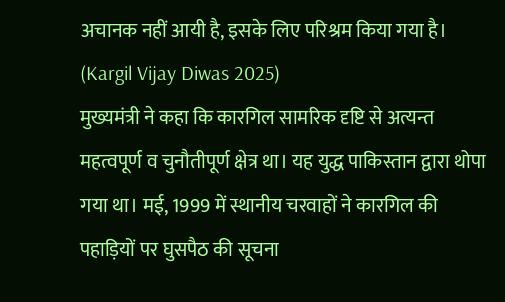अचानक नहीं आयी है, इसके लिए परिश्रम किया गया है। (Kargil Vijay Diwas 2025)
मुख्यमंत्री ने कहा कि कारगिल सामरिक दृष्टि से अत्यन्त महत्वपूर्ण व चुनौतीपूर्ण क्षेत्र था। यह युद्ध पाकिस्तान द्वारा थोपा गया था। मई, 1999 में स्थानीय चरवाहों ने कारगिल की पहाड़ियों पर घुसपैठ की सूचना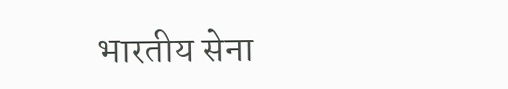भारतीय सेना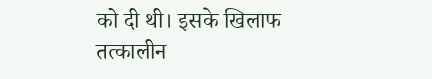को दी थी। इसके खिलाफ तत्कालीन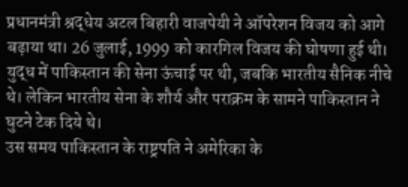प्रधानमंत्री श्रद्धेय अटल बिहारी वाजपेयी ने ऑपरेशन विजय को आगे बढ़ाया था। 26 जुलाई, 1999 को कारगिल विजय की घोषणा हुई थी। युद्ध में पाकिस्तान की सेना ऊंचाई पर थी, जबकि भारतीय सैनिक नीचे थे। लेकिन भारतीय सेना के शौर्य और पराक्रम के सामने पाकिस्तान ने घुटने टेक दिये थे।
उस समय पाकिस्तान के राष्ट्रपति ने अमेरिका के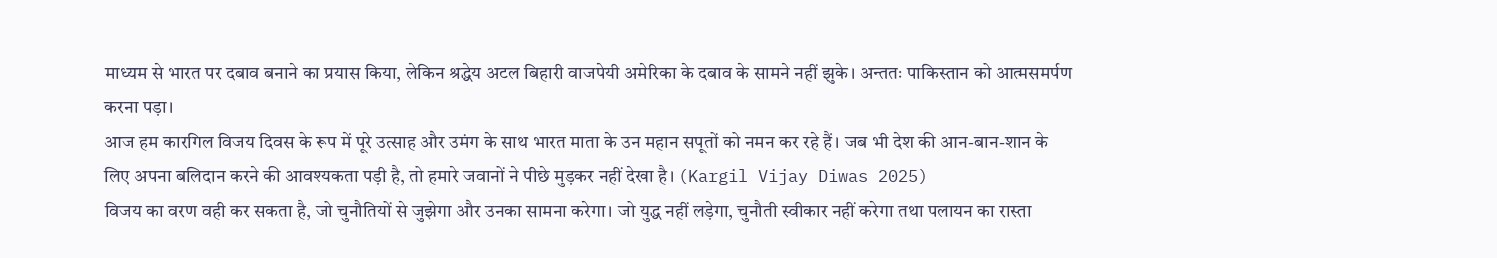माध्यम से भारत पर दबाव बनाने का प्रयास किया, लेकिन श्रद्धेय अटल बिहारी वाजपेयी अमेरिका के दबाव के सामने नहीं झुके। अन्ततः पाकिस्तान को आत्मसमर्पण करना पड़ा।
आज हम कारगिल विजय दिवस के रूप में पूरे उत्साह और उमंग के साथ भारत माता के उन महान सपूतों को नमन कर रहे हैं। जब भी देश की आन-बान-शान के लिए अपना बलिदान करने की आवश्यकता पड़ी है, तो हमारे जवानों ने पीछे मुड़कर नहीं देखा है। (Kargil Vijay Diwas 2025)
विजय का वरण वही कर सकता है, जो चुनौतियों से जुझेगा और उनका सामना करेगा। जो युद्ध नहीं लड़ेगा, चुनौती स्वीकार नहीं करेगा तथा पलायन का रास्ता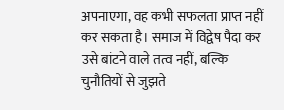अपनाएगा, वह कभी सफलता प्राप्त नहीं कर सकता है। समाज में विद्वेष पैदा कर उसे बांटने वाले तत्व नहीं, बल्कि चुनौतियों से जुझते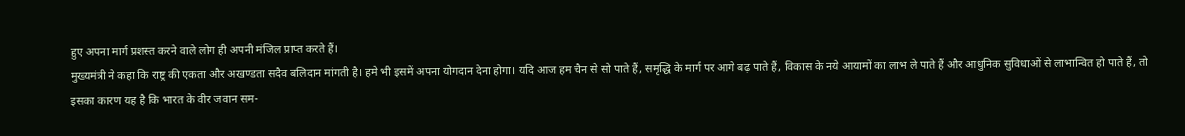हुए अपना मार्ग प्रशस्त करने वाले लोग ही अपनी मंजिल प्राप्त करते हैं।
मुख्यमंत्री ने कहा कि राष्ट्र की एकता और अखण्डता सदैव बलिदान मांगती है। हमे भी इसमें अपना योगदान देना होगा। यदि आज हम चैन से सो पाते हैं, समृद्धि के मार्ग पर आगे बढ़ पाते हैं, विकास के नये आयामों का लाभ ले पाते हैं और आधुनिक सुविधाओं से लाभान्वित हो पाते हैं, तो इसका कारण यह है कि भारत के वीर जवान सम-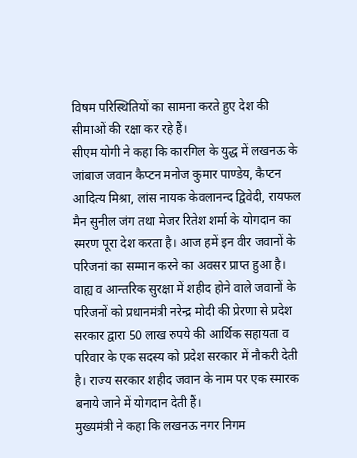विषम परिस्थितियों का सामना करते हुए देश की सीमाओं की रक्षा कर रहे हैं।
सीएम योगी ने कहा कि कारगिल के युद्ध में लखनऊ के जांबाज जवान कैप्टन मनोज कुमार पाण्डेय, कैप्टन आदित्य मिश्रा, लांस नायक केवलानन्द द्विवेदी, रायफल मैन सुनील जंग तथा मेजर रितेश शर्मा के योगदान का स्मरण पूरा देश करता है। आज हमें इन वीर जवानों के परिजनां का सम्मान करने का अवसर प्राप्त हुआ है। वाह्य व आन्तरिक सुरक्षा में शहीद होने वाले जवानों के परिजनों को प्रधानमंत्री नरेन्द्र मोदी की प्रेरणा से प्रदेश सरकार द्वारा 50 लाख रुपये की आर्थिक सहायता व परिवार के एक सदस्य को प्रदेश सरकार में नौकरी देती है। राज्य सरकार शहीद जवान के नाम पर एक स्मारक बनाये जाने में योगदान देती हैं।
मुख्यमंत्री ने कहा कि लखनऊ नगर निगम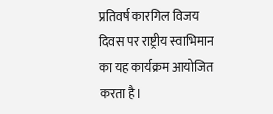प्रतिवर्ष कारगिल विजय दिवस पर राष्ट्रीय स्वाभिमान का यह कार्यक्रम आयोजित करता है।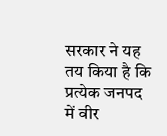सरकार ने यह तय किया है कि प्रत्येक जनपद में वीर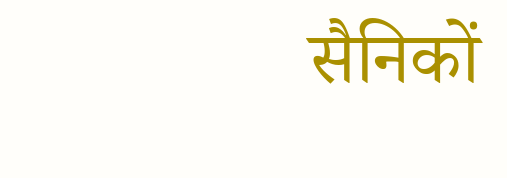सैनिकों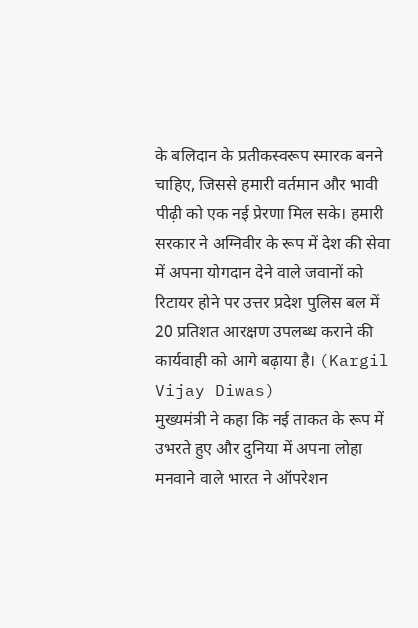के बलिदान के प्रतीकस्वरूप स्मारक बनने चाहिए, जिससे हमारी वर्तमान और भावी पीढ़ी को एक नई प्रेरणा मिल सके। हमारी सरकार ने अग्निवीर के रूप में देश की सेवा में अपना योगदान देने वाले जवानों को रिटायर होने पर उत्तर प्रदेश पुलिस बल में 20 प्रतिशत आरक्षण उपलब्ध कराने की कार्यवाही को आगे बढ़ाया है। (Kargil Vijay Diwas)
मुख्यमंत्री ने कहा कि नई ताकत के रूप में उभरते हुए और दुनिया में अपना लोहा मनवाने वाले भारत ने ऑपरेशन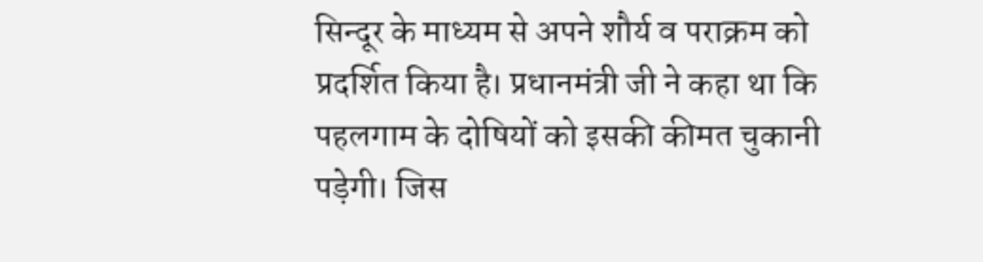सिन्दूर के माध्यम से अपने शौर्य व पराक्रम को प्रदर्शित किया है। प्रधानमंत्री जी ने कहा था कि पहलगाम के दोषियों को इसकी कीमत चुकानी पड़ेगी। जिस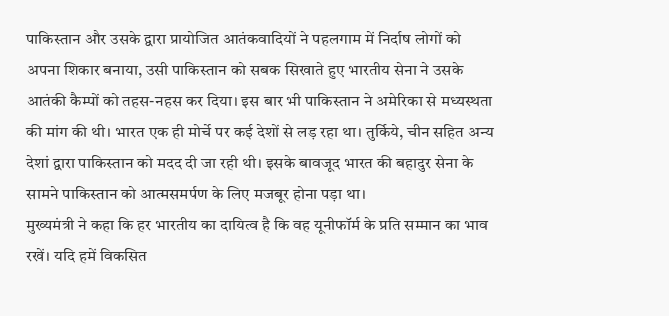पाकिस्तान और उसके द्वारा प्रायोजित आतंकवादियों ने पहलगाम में निर्दाष लोगों को अपना शिकार बनाया, उसी पाकिस्तान को सबक सिखाते हुए भारतीय सेना ने उसके आतंकी कैम्पों को तहस-नहस कर दिया। इस बार भी पाकिस्तान ने अमेरिका से मध्यस्थता की मांग की थी। भारत एक ही मोर्चे पर कई देशों से लड़ रहा था। तुर्किये, चीन सहित अन्य देशां द्वारा पाकिस्तान को मदद दी जा रही थी। इसके बावजूद भारत की बहादुर सेना के सामने पाकिस्तान को आत्मसमर्पण के लिए मजबूर होना पड़ा था।
मुख्यमंत्री ने कहा कि हर भारतीय का दायित्व है कि वह यूनीफॉर्म के प्रति सम्मान का भाव रखें। यदि हमें विकसित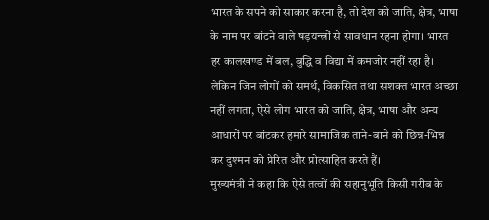भारत के सपने को साकार करना है, तो देश को जाति, क्षेत्र, भाषा के नाम पर बांटने वाले षड़यन्त्रों से सावधान रहना होगा। भारत हर कालखण्ड में बल, बुद्धि व विद्या में कमजोर नहीं रहा है। लेकिन जिन लोगों को समर्थ, विकसित तथा सशक्त भारत अच्छा नहीं लगता, ऐसे लोग भारत को जाति, क्षेत्र, भाषा और अन्य आधारों पर बांटकर हमारे सामाजिक ताने-बाने को छिन्न-भिन्न कर दुश्मन को प्रेरित और प्रोत्साहित करते हैं।
मुख्यमंत्री ने कहा कि ऐसे तत्वों की सहानुभूति किसी गरीब के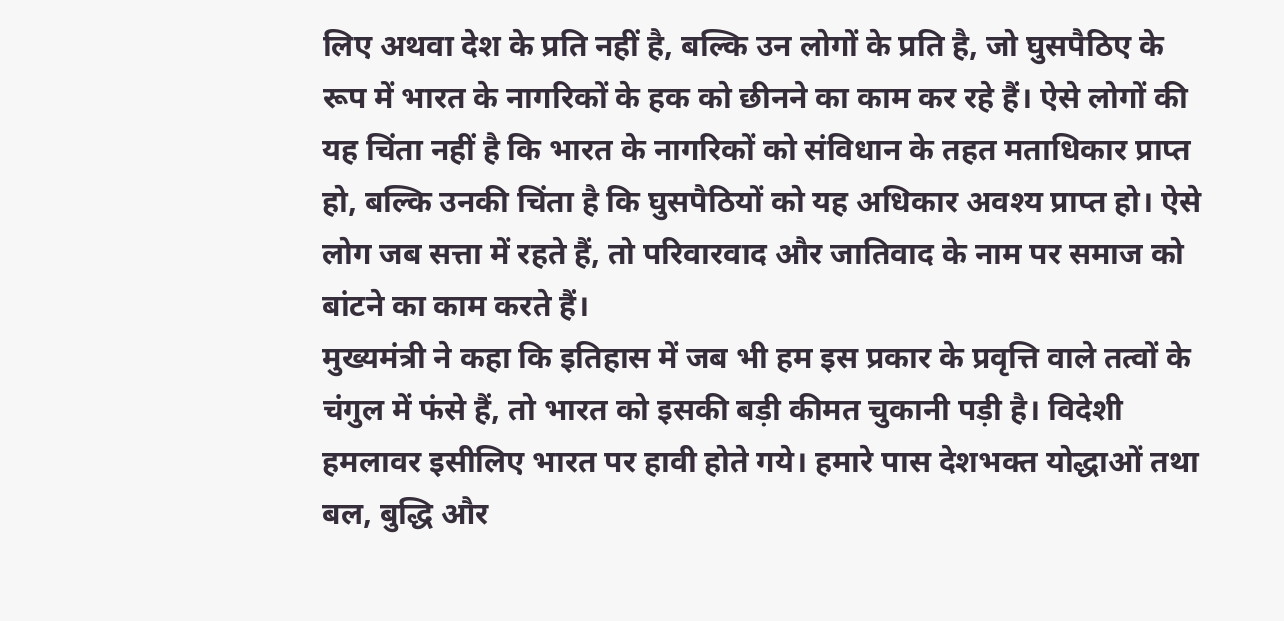लिए अथवा देश के प्रति नहीं है, बल्कि उन लोगों के प्रति है, जो घुसपैठिए के रूप में भारत के नागरिकों के हक को छीनने का काम कर रहे हैं। ऐसे लोगों की यह चिंता नहीं है कि भारत के नागरिकों को संविधान के तहत मताधिकार प्राप्त हो, बल्कि उनकी चिंता है कि घुसपैठियों को यह अधिकार अवश्य प्राप्त हो। ऐसे लोग जब सत्ता में रहते हैं, तो परिवारवाद और जातिवाद के नाम पर समाज को बांटने का काम करते हैं।
मुख्यमंत्री ने कहा कि इतिहास में जब भी हम इस प्रकार के प्रवृत्ति वाले तत्वों के चंगुल में फंसे हैं, तो भारत को इसकी बड़ी कीमत चुकानी पड़ी है। विदेशी हमलावर इसीलिए भारत पर हावी होते गये। हमारे पास देशभक्त योद्धाओं तथा बल, बुद्धि और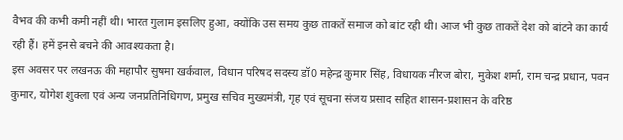वैभव की कभी कमी नहीं थी। भारत गुलाम इसलिए हुआ, क्योंकि उस समय कुछ ताकतें समाज को बांट रही थी। आज भी कुछ ताकतें देश को बांटने का कार्य रही हैं। हमें इनसे बचने की आवश्यकता है।
इस अवसर पर लखनऊ की महापौर सुषमा खर्कवाल, विधान परिषद सदस्य डॉ0 महेन्द्र कुमार सिंह, विधायक नीरज बोरा, मुकेश शर्मा, राम चन्द्र प्रधान, पवन कुमार, योगेश शुक्ला एवं अन्य जनप्रतिनिधिगण, प्रमुख सचिव मुख्यमंत्री, गृह एवं सूचना संजय प्रसाद सहित शासन-प्रशासन के वरिष्ठ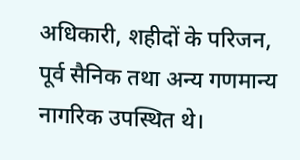अधिकारी, शहीदों के परिजन, पूर्व सैनिक तथा अन्य गणमान्य नागरिक उपस्थित थे।